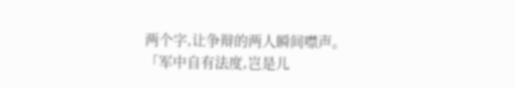两个字,让争辩的两人瞬间噤声。
「军中自有法度,岂是儿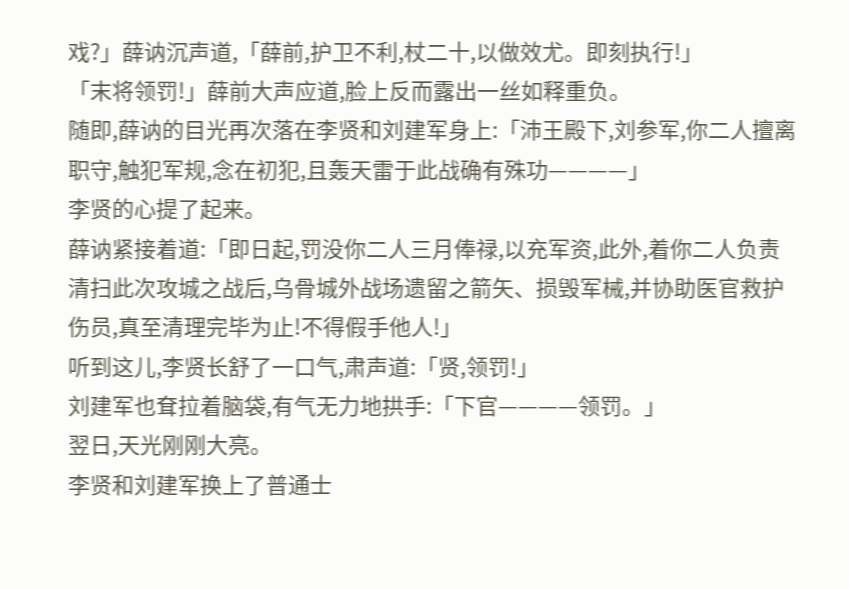戏?」薛讷沉声道,「薛前,护卫不利,杖二十,以做效尤。即刻执行!」
「末将领罚!」薛前大声应道,脸上反而露出一丝如释重负。
随即,薛讷的目光再次落在李贤和刘建军身上:「沛王殿下,刘参军,你二人擅离职守,触犯军规,念在初犯,且轰天雷于此战确有殊功————」
李贤的心提了起来。
薛讷紧接着道:「即日起,罚没你二人三月俸禄,以充军资,此外,着你二人负责清扫此次攻城之战后,乌骨城外战场遗留之箭矢、损毁军械,并协助医官救护伤员,真至清理完毕为止!不得假手他人!」
听到这儿,李贤长舒了一口气,肃声道:「贤,领罚!」
刘建军也耷拉着脑袋,有气无力地拱手:「下官————领罚。」
翌日,天光刚刚大亮。
李贤和刘建军换上了普通士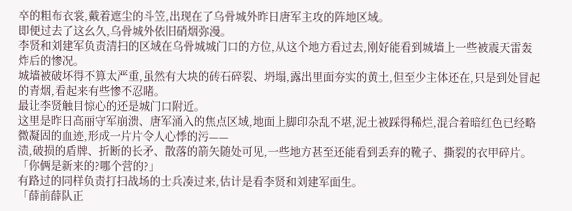卒的粗布衣裳,戴着遮尘的斗笠,出现在了乌骨城外昨日唐军主攻的阵地区域。
即便过去了这幺久,乌骨城外依旧硝烟弥漫。
李贤和刘建军负责清扫的区域在乌骨城城门口的方位,从这个地方看过去,刚好能看到城墙上一些被震天雷轰炸后的惨况。
城墙被破坏得不算太严重,虽然有大块的砖石碎裂、坍塌,露出里面夯实的黄土,但至少主体还在,只是到处冒起的青烟,看起来有些惨不忍睹。
最让李贤触目惊心的还是城门口附近。
这里是昨日高丽守军崩溃、唐军涌入的焦点区域,地面上脚印杂乱不堪,泥土被踩得稀烂,混合着暗红色已经略微凝固的血迹,形成一片片令人心悸的污——
渍,破损的盾牌、折断的长矛、散落的箭矢随处可见,一些地方甚至还能看到丢弃的靴子、撕裂的衣甲碎片。
「你俩是新来的?哪个营的?」
有路过的同样负责打扫战场的士兵凑过来,估计是看李贤和刘建军面生。
「薛前薛队正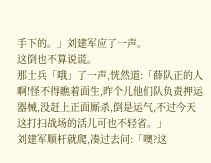手下的。」刘建军应了一声。
这倒也不算说谎。
那士兵「哦」了一声,恍然道:「薛队正的人啊!怪不得瞧着面生,昨个儿他们队负责押运器械,没赶上正面厮杀,倒是运气,不过今天这打扫战场的活儿可也不轻省。」
刘建军顺杆就爬,凑过去问:「噢?这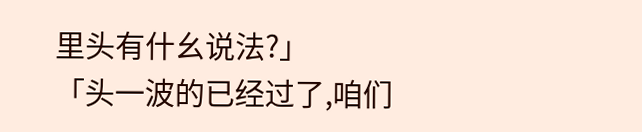里头有什幺说法?」
「头一波的已经过了,咱们